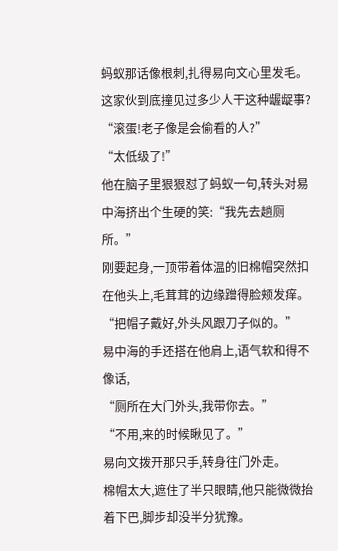蚂蚁那话像根刺,扎得易向文心里发毛。
这家伙到底撞见过多少人干这种龌龊事?
“滚蛋!老子像是会偷看的人?”
“太低级了!”
他在脑子里狠狠怼了蚂蚁一句,转头对易中海挤出个生硬的笑:“我先去趟厕所。”
刚要起身,一顶带着体温的旧棉帽突然扣在他头上,毛茸茸的边缘蹭得脸颊发痒。
“把帽子戴好,外头风跟刀子似的。”
易中海的手还搭在他肩上,语气软和得不像话,
“厕所在大门外头,我带你去。”
“不用,来的时候瞅见了。”
易向文拨开那只手,转身往门外走。
棉帽太大,遮住了半只眼睛,他只能微微抬着下巴,脚步却没半分犹豫。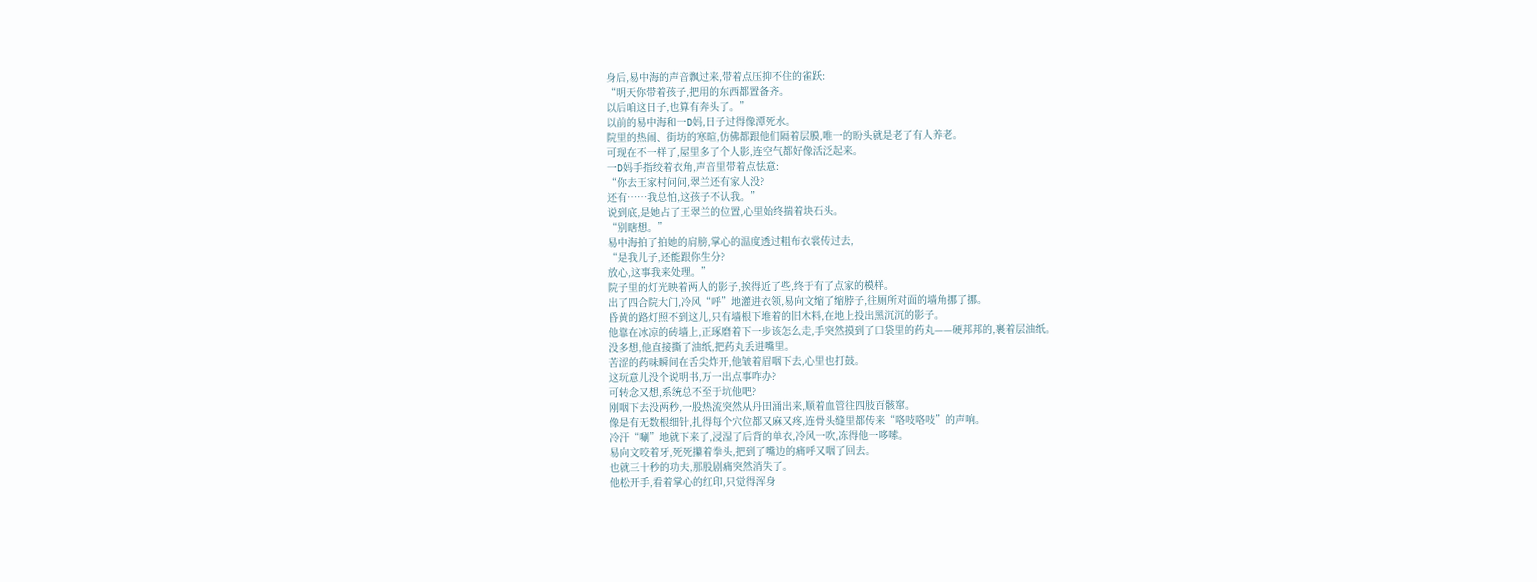身后,易中海的声音飘过来,带着点压抑不住的雀跃:
“明天你带着孩子,把用的东西都置备齐。
以后咱这日子,也算有奔头了。”
以前的易中海和一D妈,日子过得像潭死水。
院里的热闹、街坊的寒暄,仿佛都跟他们隔着层膜,唯一的盼头就是老了有人养老。
可现在不一样了,屋里多了个人影,连空气都好像活泛起来。
一D妈手指绞着衣角,声音里带着点怯意:
“你去王家村问问,翠兰还有家人没?
还有……我总怕,这孩子不认我。”
说到底,是她占了王翠兰的位置,心里始终揣着块石头。
“别瞎想。”
易中海拍了拍她的肩膀,掌心的温度透过粗布衣裳传过去,
“是我儿子,还能跟你生分?
放心,这事我来处理。”
院子里的灯光映着两人的影子,挨得近了些,终于有了点家的模样。
出了四合院大门,冷风“呼”地灌进衣领,易向文缩了缩脖子,往厕所对面的墙角挪了挪。
昏黄的路灯照不到这儿,只有墙根下堆着的旧木料,在地上投出黑沉沉的影子。
他靠在冰凉的砖墙上,正琢磨着下一步该怎么走,手突然摸到了口袋里的药丸——硬邦邦的,裹着层油纸。
没多想,他直接撕了油纸,把药丸丢进嘴里。
苦涩的药味瞬间在舌尖炸开,他皱着眉咽下去,心里也打鼓。
这玩意儿没个说明书,万一出点事咋办?
可转念又想,系统总不至于坑他吧?
刚咽下去没两秒,一股热流突然从丹田涌出来,顺着血管往四肢百骸窜。
像是有无数根细针,扎得每个穴位都又麻又疼,连骨头缝里都传来“咯吱咯吱”的声响。
冷汗“唰”地就下来了,浸湿了后背的单衣,冷风一吹,冻得他一哆嗦。
易向文咬着牙,死死攥着拳头,把到了嘴边的痛呼又咽了回去。
也就三十秒的功夫,那股剧痛突然消失了。
他松开手,看着掌心的红印,只觉得浑身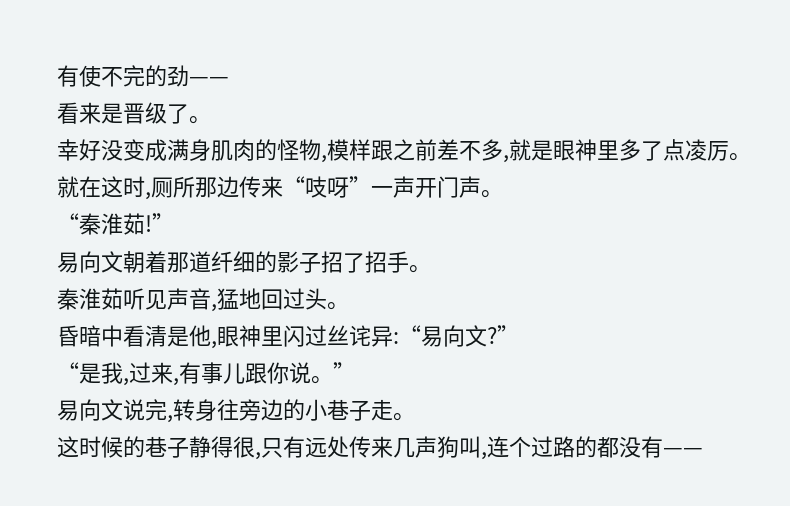有使不完的劲——
看来是晋级了。
幸好没变成满身肌肉的怪物,模样跟之前差不多,就是眼神里多了点凌厉。
就在这时,厕所那边传来“吱呀”一声开门声。
“秦淮茹!”
易向文朝着那道纤细的影子招了招手。
秦淮茹听见声音,猛地回过头。
昏暗中看清是他,眼神里闪过丝诧异:“易向文?”
“是我,过来,有事儿跟你说。”
易向文说完,转身往旁边的小巷子走。
这时候的巷子静得很,只有远处传来几声狗叫,连个过路的都没有——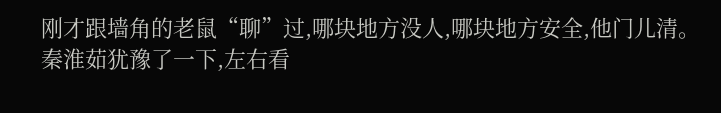刚才跟墙角的老鼠“聊”过,哪块地方没人,哪块地方安全,他门儿清。
秦淮茹犹豫了一下,左右看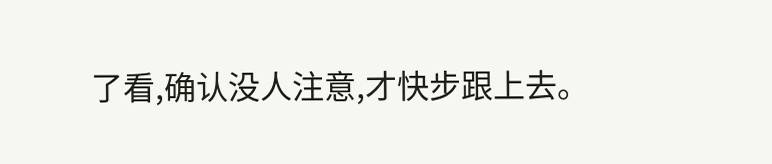了看,确认没人注意,才快步跟上去。